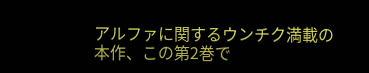アルファに関するウンチク満載の本作、この第2巻で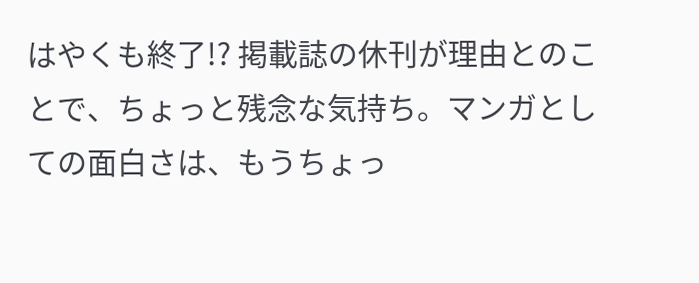はやくも終了!? 掲載誌の休刊が理由とのことで、ちょっと残念な気持ち。マンガとしての面白さは、もうちょっ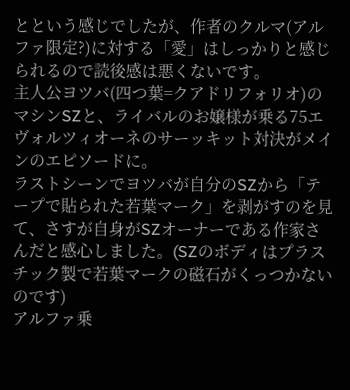とという感じでしたが、作者のクルマ(アルファ限定?)に対する「愛」はしっかりと感じられるので読後感は悪くないです。
主人公ヨツバ(四つ葉=クアドリフォリオ)のマシンSZと、ライバルのお嬢様が乗る75エヴォルツィオーネのサーッキット対決がメインのエピソードに。
ラストシーンでヨツバが自分のSZから「テープで貼られた若葉マーク」を剥がすのを見て、さすが自身がSZオーナーである作家さんだと感心しました。(SZのボディはプラスチック製で若葉マークの磁石がくっつかないのです)
アルファ乗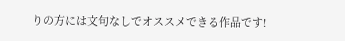りの方には文句なしでオススメできる作品です!